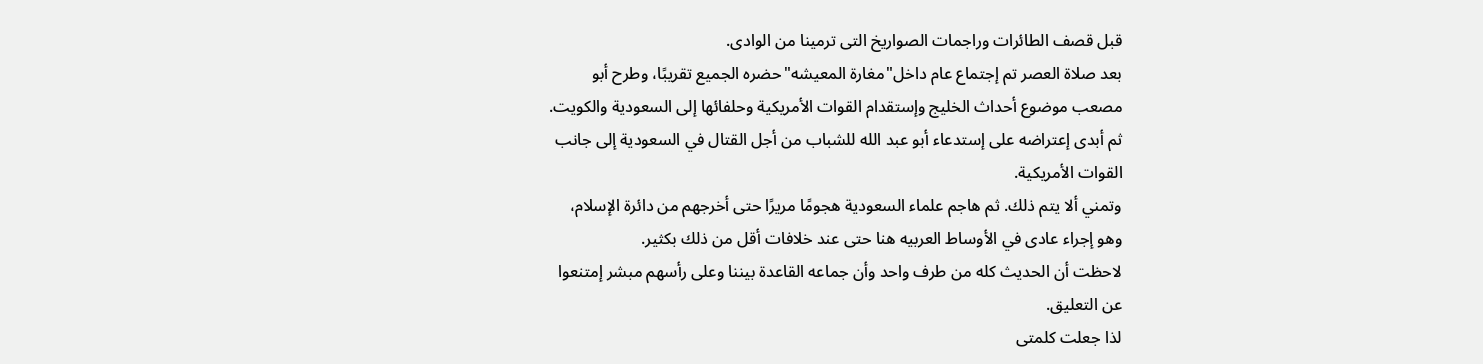قبل قصف الطائرات وراجمات الصواريخ التى ترمينا من الوادى.
بعد صلاة العصر تم إجتماع عام داخل"مغارة المعيشه"حضره الجميع تقريبًا، وطرح أبو
مصعب موضوع أحداث الخليج وإستقدام القوات الأمريكية وحلفائها إلى السعودية والكويت.
ثم أبدى إعتراضه على إستدعاء أبو عبد الله للشباب من أجل القتال في السعودية إلى جانب
القوات الأمريكية.
وتمني ألا يتم ذلك. ثم هاجم علماء السعودية هجومًا مريرًا حتى أخرجهم من دائرة الإسلام،
وهو إجراء عادى في الأوساط العربيه هنا حتى عند خلافات أقل من ذلك بكثير.
لاحظت أن الحديث كله من طرف واحد وأن جماعه القاعدة بيننا وعلى رأسهم مبشر إمتنعوا
عن التعليق.
لذا جعلت كلمتى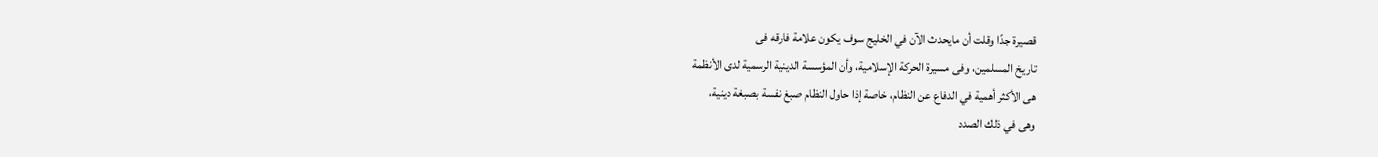قصيرة جدًا وقلت أن مايحدث الآن في الخليج سوف يكون علامة فارقه فى
تاريخ المسلمين، وفى مسيرة الحركة الإسلامية، وأن المؤسسة الدينية الرسمية لدى الأنظمة
هى الأكثر أهمية في الدفاع عن النظام، خاصة إذا حاول النظام صبغ نفسة بصبغة دينية،
وهى في ذلك الصدد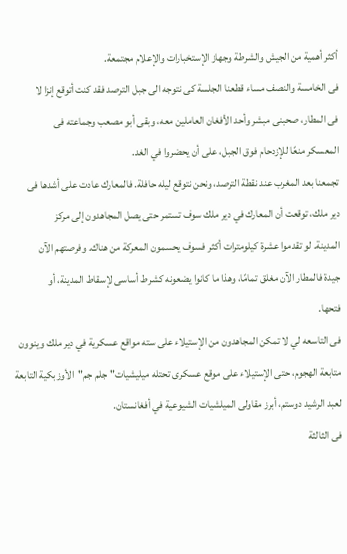أكثر أهمية من الجيش والشرطة وجهاز الإستخبارات والإعلام مجتمعة.
فى الخامسة والنصف مساء قطعنا الجلسة كى نتوجه الى جبل الترصد فقد كنت أتوقع إنزا لا
فى المطار، صحبنى مبشر وأحد الأفغان العاملين معه، وبقى أبو مصعب وجماعته فى
المعسكر منعًا للإزدحام فوق الجبل، على أن يحضروا في الغد.
تجمعنا بعد المغرب عند نقطة الترصد، ونحن نتوقع ليله حافلة. فالمعارك عادت على أشدها فى
دير ملك، توقعت أن المعارك في دير ملك سوف تستمر حتى يصل المجاهدون إلى مركز
المدينة. لو تقدموا عشرة كيلومترات أكثر فسوف يحسمون المعركة من هناك. وفرصتهم الآن
جيدة فالمطار الآن مغلق تمامًا، وهذا ما كانوا يضعونه كشرط أساسى لإسقاط المدينة، أو
فتحها.
فى التاسعه لي لا تمكن المجاهدون من الإستيلاء على سته مواقع عسكرية في دير ملك وينوون
متابعة الهجوم، حتى الإستيلاء على موقع عسكرى تحتله ميليشيات"جلم جم"الأوزبكية التابعة
لعبد الرشيد دوستم، أبرز مقاولى الميلشيات الشيوعية في أفغانستان.
فى الثالثة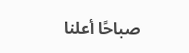صباحًا أعلنا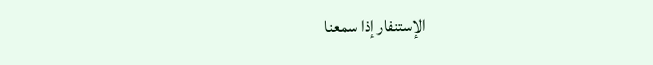الإستنفار إذا سمعنا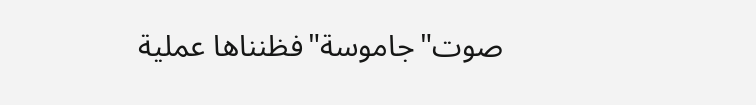صوت"جاموسة"فظنناها عملية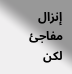إنزال مفاجئ لكن